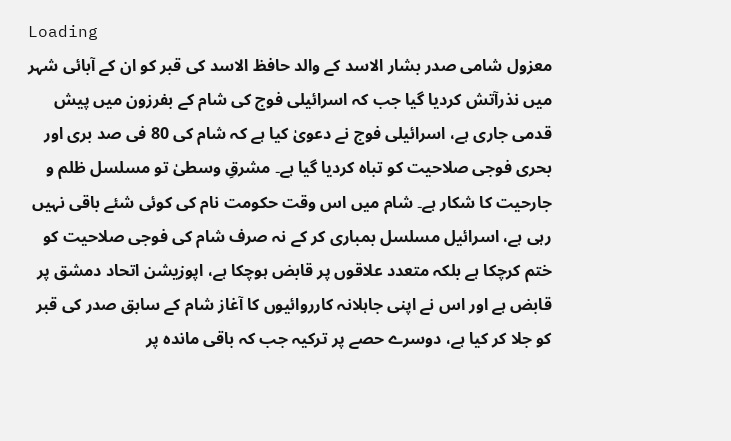Loading
معزول شامی صدر بشار الاسد کے والد حافظ الاسد کی قبر کو ان کے آبائی شہر میں نذرآتش کردیا گیا جب کہ اسرائیلی فوج کی شام کے بفرزون میں پیش قدمی جاری ہے، اسرائیلی فوج نے دعویٰ کیا ہے کہ شام کی 80 فی صد بری اور بحری فوجی صلاحیت کو تباہ کردیا گیا ہے۔ مشرقِ وسطیٰ تو مسلسل ظلم و جارحیت کا شکار ہے۔ شام میں اس وقت حکومت نام کی کوئی شئے باقی نہیں رہی ہے، اسرائیل مسلسل بمباری کر کے نہ صرف شام کی فوجی صلاحیت کو ختم کرچکا ہے بلکہ متعدد علاقوں پر قابض ہوچکا ہے، اپوزیشن اتحاد دمشق پر قابض ہے اور اس نے اپنی جاہلانہ کارروائیوں کا آغاز شام کے سابق صدر کی قبر کو جلا کر کیا ہے، دوسرے حصے پر ترکیہ جب کہ باقی ماندہ پر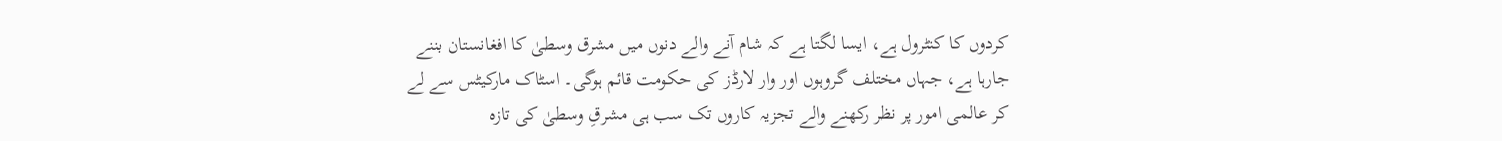کردوں کا کنٹرول ہے، ایسا لگتا ہے کہ شام آنے والے دنوں میں مشرق وسطیٰ کا افغانستان بننے جارہا ہے، جہاں مختلف گروہوں اور وار لارڈز کی حکومت قائم ہوگی۔ اسٹاک مارکیٹس سے لے کر عالمی امور پر نظر رکھنے والے تجزیہ کاروں تک سب ہی مشرقِ وسطیٰ کی تازہ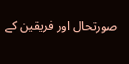صورتحال اور فریقین کے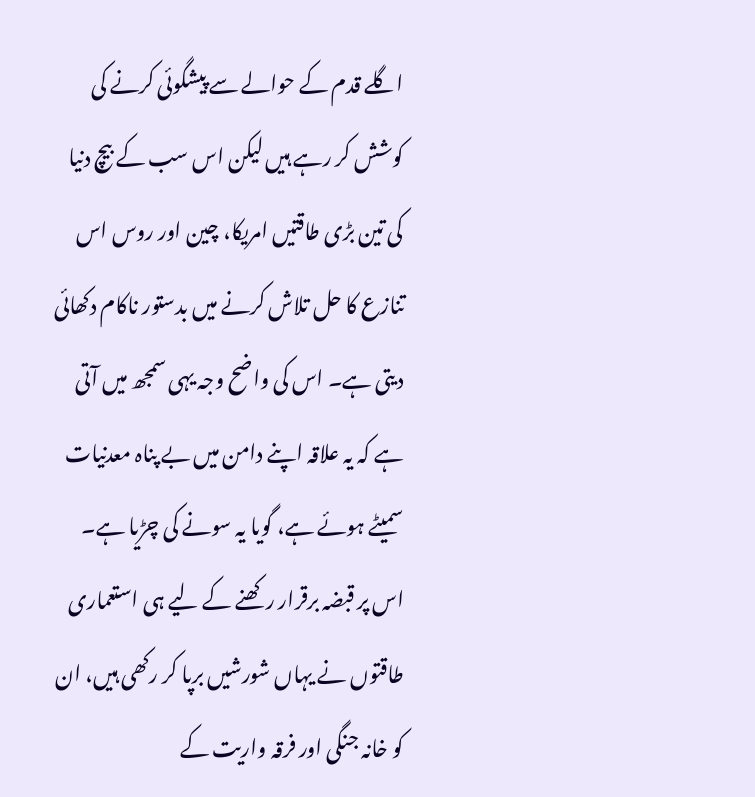اگلے قدم کے حوالے سے پیشگوئی کرنے کی کوشش کر رہے ہیں لیکن اس سب کے بیچ دنیا کی تین بڑی طاقتیں امریکا، چین اور روس اس تنازع کا حل تلاش کرنے میں بدستور ناکام دکھائی دیتی ہے۔ اس کی واضح وجہ یہی سمجھ میں آتی ہے کہ یہ علاقہ اپنے دامن میں بے پناہ معدنیات سمیٹے ہوئے ہے، گویا یہ سونے کی چڑیا ہے۔ اس پر قبضہ برقرار رکھنے کے لیے ہی استعماری طاقتوں نے یہاں شورشیں برپا کر رکھی ہیں، ان کو خانہ جنگی اور فرقہ واریت کے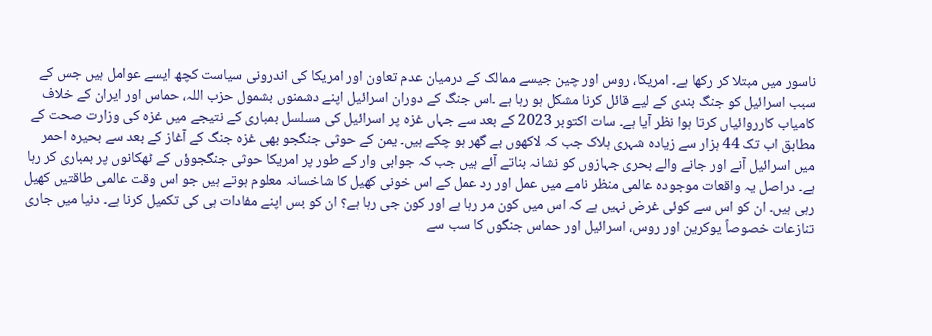ناسور میں مبتلا کر رکھا ہے۔ امریکا، روس اور چین جیسے ممالک کے درمیان عدم تعاون اور امریکا کی اندرونی سیاست کچھ ایسے عوامل ہیں جس کے سبب اسرائیل کو جنگ بندی کے لیے قائل کرنا مشکل ہو رہا ہے ۔اس جنگ کے دوران اسرائیل اپنے دشمنوں بشمول حزب اللہ، حماس اور ایران کے خلاف کامیاب کارروائیاں کرتا ہوا نظر آیا ہے۔ سات اکتوبر 2023 کے بعد سے جہاں غزہ پر اسرائیل کی مسلسل بمباری کے نتیجے میں غزہ کی وزارت صحت کے مطابق اب تک 44 ہزار سے زیادہ شہری ہلاک جب کہ لاکھوں بے گھر ہو چکے ہیں۔ یمن کے حوثی جنگجو بھی غزہ جنگ کے آغاز کے بعد سے بحیرہ احمر میں اسرائیل آنے اور جانے والے بحری جہازوں کو نشانہ بناتے آئے ہیں جب کہ جوابی وار کے طور پر امریکا حوثی جنگجوؤں کے ٹھکانوں پر بمباری کر رہا ہے۔ دراصل یہ واقعات موجودہ عالمی منظر نامے میں عمل اور رد عمل کے اس خونی کھیل کا شاخسانہ معلوم ہوتے ہیں جو اس وقت عالمی طاقتیں کھیل رہی ہیں۔ ان کو اس سے کوئی غرض نہیں ہے کہ اس میں کون مر رہا ہے اور کون جی رہا ہے؟ ان کو بس اپنے مفادات ہی کی تکمیل کرنا ہے۔ دنیا میں جاری تنازعات خصوصاً یوکرین اور روس، اسرائیل اور حماس جنگوں کا سب سے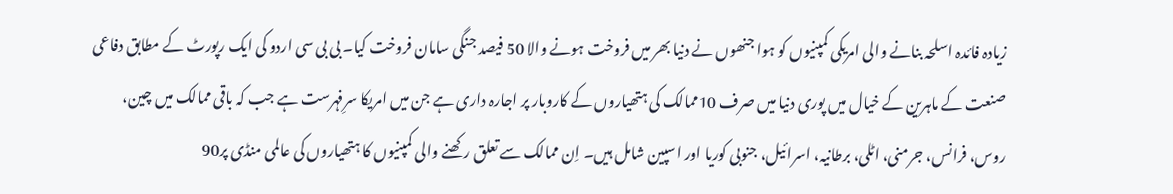زیادہ فائدہ اسلحہ بنانے والی امریکی کمپنیوں کو ہوا جنھوں نے دنیا بھر میں فروخت ہونے والا 50 فیصد جنگی سامان فروخت کیا۔ بی بی سی اردو کی ایک رپورٹ کے مطابق دفاعی صنعت کے ماہرین کے خیال میں پوری دنیا میں صرف 10ممالک کی ہتھیاروں کے کاروبار پر اجارہ داری ہے جن میں امریکا سرِفہرست ہے جب کہ باقی ممالک میں چین، روس، فرانس، جرمنی، اٹلی، برطانیہ، اسرائیل، جنوبی کوریا اور اسپین شامل ہیں۔ اِن ممالک سے تعلق رکھنے والی کمپنیوں کا ہتھیاروں کی عالمی منڈی پر90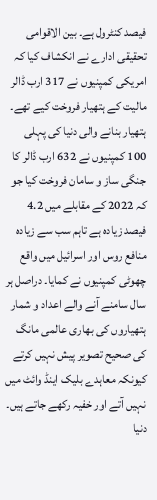فیصد کنٹرول ہے۔ بین الاقوامی تحقیقی ادارے نے انکشاف کیا کہ امریکی کمپنیوں نے 317 ارب ڈالر مالیت کے ہتھیار فروخت کیے تھے۔ ہتھیار بنانے والی دنیا کی پہلی 100 کمپنیوں نے 632 ارب ڈالر کا جنگی ساز و سامان فروخت کیا جو کہ 2022 کے مقابلے میں 4.2 فیصد زیادہ ہے تاہم سب سے زیادہ منافع روس اور اسرائیل میں واقع چھوٹی کمپنیوں نے کمایا۔ دراصل ہر سال سامنے آنے والے اعداد و شمار ہتھیاروں کی بھاری عالمی مانگ کی صحیح تصویر پیش نہیں کرتے کیونکہ معاہدے بلیک اینڈ وائٹ میں نہیں آتے اور خفیہ رکھے جاتے ہیں۔ دنیا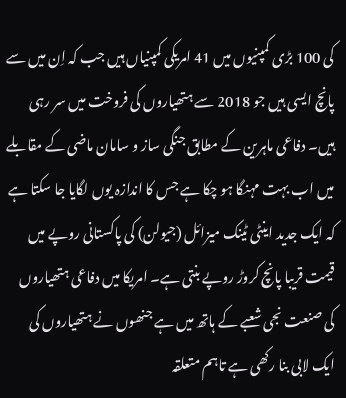کی 100 بڑی کمپنیوں میں 41 امریکی کمپنیاں ہیں جب کہ اِن میں سے پانچ ایسی ہیں جو 2018 سے ہتھیاروں کی فروخت میں سر رہی ہیں۔ دفاعی ماہرین کے مطابق جنگی ساز و سامان ماضی کے مقابلے میں اب بہت مہنگا ہو چکا ہے جس کا اندازہ یوں لگایا جا سکتا ہے کہ ایک جدید اینٹی ٹینک میزائل (جیولن) کی پاکستانی روپے میں قیمت قریبا پانچ کروڑ روپے بنتی ہے۔ امریکا میں دفاعی ہتھیاروں کی صنعت نجی شعبے کے ہاتھ میں ہے جنھوں نے ہتھیاروں کی ایک لابی بنا رکھی ہے تاہم متعلقہ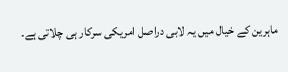ماہرین کے خیال میں یہ لابی دراصل امریکی سرکار ہی چلاتی ہے۔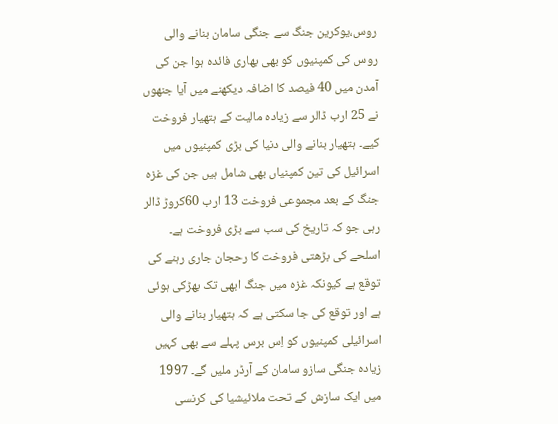روس،یوکرین جنگ سے جنگی سامان بنانے والی روس کی کمپنیوں کو بھی بھاری فائدہ ہوا جن کی آمدن میں 40 فیصد کا اضافہ دیکھنے میں آیا جنھوں نے 25 ارب ڈالر سے زیادہ مالیت کے ہتھیار فروخت کیے۔ ہتھیار بنانے والی دنیا کی بڑی کمپنیوں میں اسرائیل کی تین کمپنیاں بھی شامل ہیں جن کی غزہ جنگ کے بعد مجموعی فروخت 13 ارب 60کروڑ ڈالر رہی جو کہ تاریخ کی سب سے بڑی فروخت ہے۔ اسلحے کی بڑھتی فروخت کا رحجان جاری رہنے کی توقع ہے کیونکہ غزہ میں جنگ ابھی تک بھڑکی ہوئی ہے اور توقع کی جا سکتی ہے کہ ہتھیار بنانے والی اسرائیلی کمپنیوں کو اِس برس پہلے سے بھی کہیں زیادہ جنگی سازو سامان کے آرڈر ملیں گے۔ 1997 میں ایک سازش کے تحت ملائیشیا کی کرنسی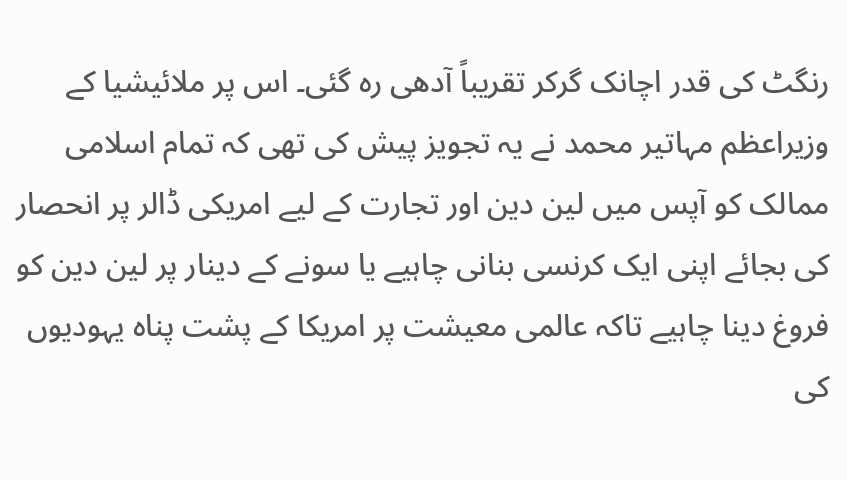رنگٹ کی قدر اچانک گرکر تقریباً آدھی رہ گئی۔ اس پر ملائیشیا کے وزیراعظم مہاتیر محمد نے یہ تجویز پیش کی تھی کہ تمام اسلامی ممالک کو آپس میں لین دین اور تجارت کے لیے امریکی ڈالر پر انحصار کی بجائے اپنی ایک کرنسی بنانی چاہیے یا سونے کے دینار پر لین دین کو فروغ دینا چاہیے تاکہ عالمی معیشت پر امریکا کے پشت پناہ یہودیوں کی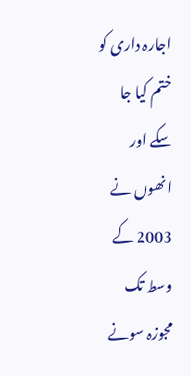اجارہ داری کو ختم کیا جا سکے اور انھوں نے 2003 کے وسط تک مجوزہ سونے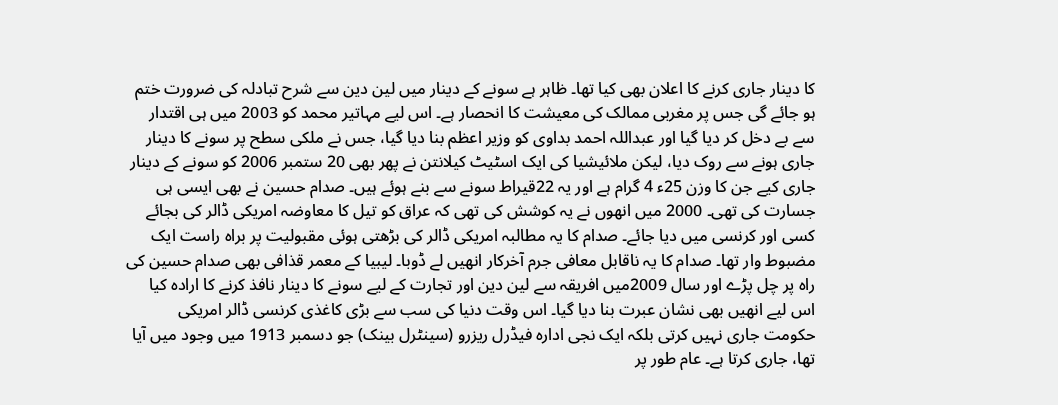کا دینار جاری کرنے کا اعلان بھی کیا تھا۔ ظاہر ہے سونے کے دینار میں لین دین سے شرح تبادلہ کی ضرورت ختم ہو جائے گی جس پر مغربی ممالک کی معیشت کا انحصار ہے۔ اس لیے مہاتیر محمد کو 2003 میں ہی اقتدار سے بے دخل کر دیا گیا اور عبداللہ احمد بداوی کو وزیر اعظم بنا دیا گیا، جس نے ملکی سطح پر سونے کا دینار جاری ہونے سے روک دیا، لیکن ملائیشیا کی ایک اسٹیٹ کیلانتن نے پھر بھی 20 ستمبر 2006 کو سونے کے دینار جاری کیے جن کا وزن 25ء 4 گرام ہے اور یہ 22قیراط سونے سے بنے ہوئے ہیں۔ صدام حسین نے بھی ایسی ہی جسارت کی تھی۔ 2000 میں انھوں نے یہ کوشش کی تھی کہ عراق کو تیل کا معاوضہ امریکی ڈالر کی بجائے کسی اور کرنسی میں دیا جائے۔ صدام کا یہ مطالبہ امریکی ڈالر کی بڑھتی ہوئی مقبولیت پر براہ راست ایک مضبوط وار تھا۔ صدام کا یہ ناقابل معافی جرم آخرکار انھیں لے ڈوبا۔ لیبیا کے معمر قذافی بھی صدام حسین کی راہ پر چل پڑے اور سال 2009میں افریقہ سے لین دین اور تجارت کے لیے سونے کا دینار نافذ کرنے کا ارادہ کیا اس لیے انھیں بھی نشان عبرت بنا دیا گیا۔ اس وقت دنیا کی سب سے بڑی کاغذی کرنسی ڈالر امریکی حکومت جاری نہیں کرتی بلکہ ایک نجی ادارہ فیڈرل ریزرو (سینٹرل بینک) جو دسمبر 1913 میں وجود میں آیا تھا، جاری کرتا ہے۔ عام طور پر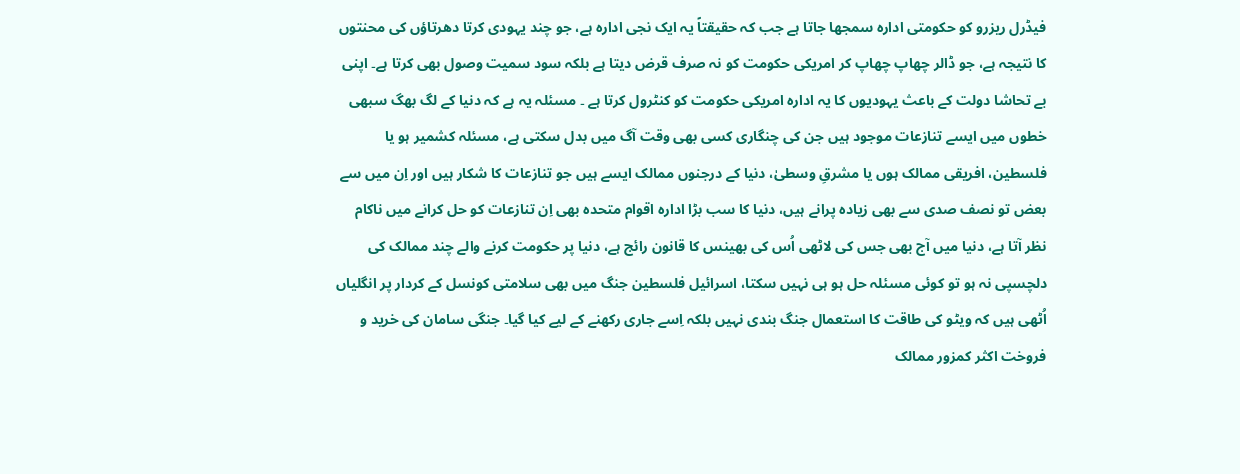فیڈرل ریزرو کو حکومتی ادارہ سمجھا جاتا ہے جب کہ حقیقتاً یہ ایک نجی ادارہ ہے، جو چند یہودی کرتا دھرتاؤں کی محنتوں کا نتیجہ ہے، جو ڈالر چھاپ چھاپ کر امریکی حکومت کو نہ صرف قرض دیتا ہے بلکہ سود سمیت وصول بھی کرتا ہے۔ اپنی بے تحاشا دولت کے باعث یہودیوں کا یہ ادارہ امریکی حکومت کو کنٹرول کرتا ہے ۔ مسئلہ یہ ہے کہ دنیا کے لگ بھگ سبھی خطوں میں ایسے تنازعات موجود ہیں جن کی چنگاری کسی بھی وقت آگ میں بدل سکتی ہے، مسئلہ کشمیر ہو یا فلسطین، افریقی ممالک ہوں یا مشرقِ وسطیٰ، دنیا کے درجنوں ممالک ایسے ہیں جو تنازعات کا شکار ہیں اور اِن میں سے بعض تو نصف صدی سے بھی زیادہ پرانے ہیں، دنیا کا سب بڑا ادارہ اقوام متحدہ بھی اِن تنازعات کو حل کرانے میں ناکام نظر آتا ہے، دنیا میں آج بھی جس کی لاٹھی اُس کی بھینس کا قانون رائج ہے، دنیا پر حکومت کرنے والے چند ممالک کی دلچسپی نہ ہو تو کوئی مسئلہ حل ہو ہی نہیں سکتا، اسرائیل فلسطین جنگ میں بھی سلامتی کونسل کے کردار پر انگلیاں اُٹھی ہیں کہ ویٹو کی طاقت کا استعمال جنگ بندی نہیں بلکہ اِسے جاری رکھنے کے لیے کیا گیا۔ جنگی سامان کی خرید و فروخت اکثر کمزور ممالک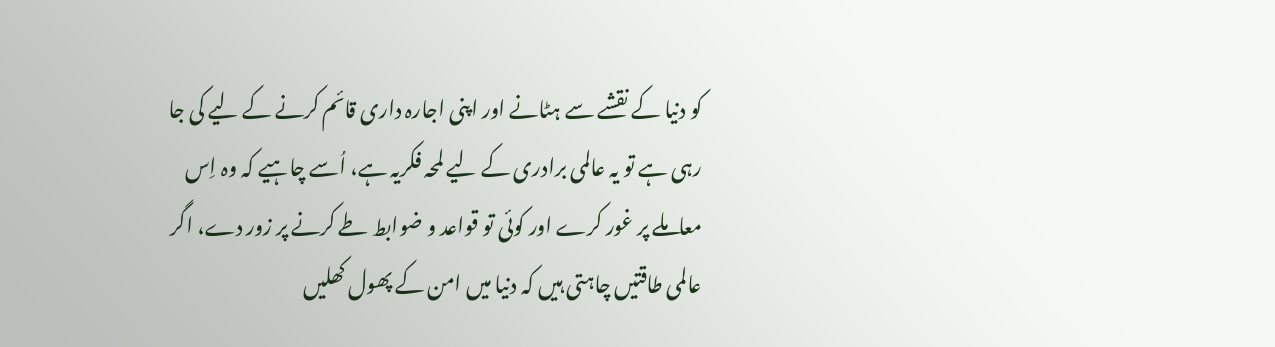کو دنیا کے نقشے سے ہٹانے اور اپنی اجارہ داری قائم کرنے کے لیے کی جا رہی ہے تو یہ عالمی برادری کے لیے لمحہ فکریہ ہے، اُسے چاہیے کہ وہ اِس معاملے پر غور کرے اور کوئی تو قواعد و ضوابط طے کرنے پر زور دے، اگر عالمی طاقتیں چاہتی ہیں کہ دنیا میں امن کے پھول کھلیں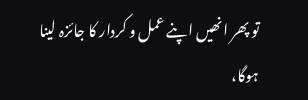تو پھر انھیں اپنے عمل و کردار کا جائزہ لینا ہوگا،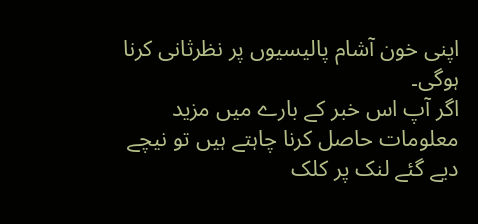اپنی خون آشام پالیسیوں پر نظرثانی کرنا ہوگی۔
اگر آپ اس خبر کے بارے میں مزید معلومات حاصل کرنا چاہتے ہیں تو نیچے دیے گئے لنک پر کلک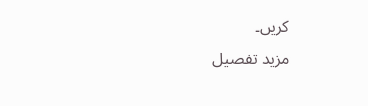کریں۔
مزید تفصیل